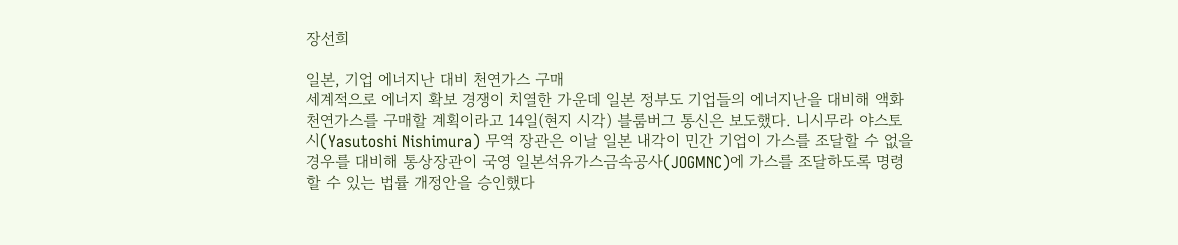장선희

일본, 기업 에너지난 대비 천연가스 구매
세계적으로 에너지 확보 경쟁이 치열한 가운데 일본 정부도 기업들의 에너지난을 대비해 액화천연가스를 구매할 계획이라고 14일(현지 시각) 블룸버그 통신은 보도했다. 니시무라 야스토시(Yasutoshi Nishimura) 무역 장관은 이날 일본 내각이 민간 기업이 가스를 조달할 수 없을 경우를 대비해 통상장관이 국영 일본석유가스금속공사(JOGMNC)에 가스를 조달하도록 명령할 수 있는 법률 개정안을 승인했다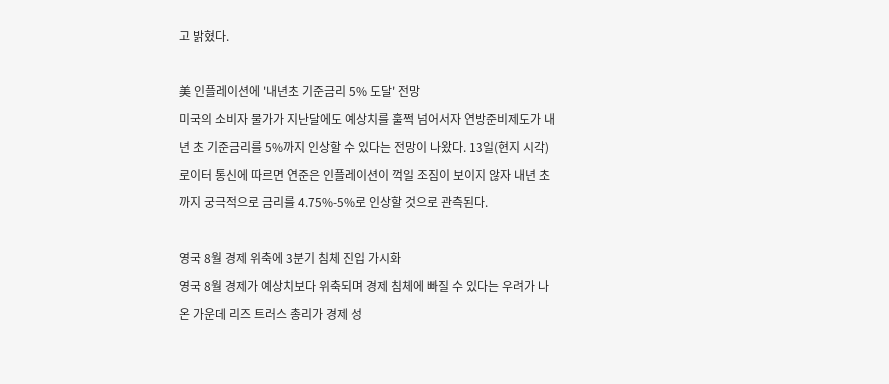고 밝혔다.

美 인플레이션에 '내년초 기준금리 5% 도달' 전망
미국의 소비자 물가가 지난달에도 예상치를 훌쩍 넘어서자 연방준비제도가 내년 초 기준금리를 5%까지 인상할 수 있다는 전망이 나왔다. 13일(현지 시각) 로이터 통신에 따르면 연준은 인플레이션이 꺽일 조짐이 보이지 않자 내년 초까지 궁극적으로 금리를 4.75%-5%로 인상할 것으로 관측된다.

영국 8월 경제 위축에 3분기 침체 진입 가시화
영국 8월 경제가 예상치보다 위축되며 경제 침체에 빠질 수 있다는 우려가 나온 가운데 리즈 트러스 총리가 경제 성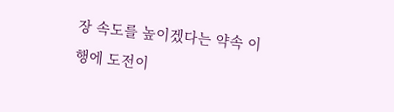장 속도를 높이겠다는 약속 이행에 도전이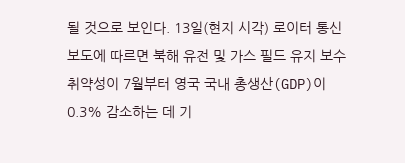될 것으로 보인다. 13일(현지 시각) 로이터 통신 보도에 따르면 북해 유전 및 가스 필드 유지 보수 취약성이 7월부터 영국 국내 총생산(GDP)이 0.3% 감소하는 데 기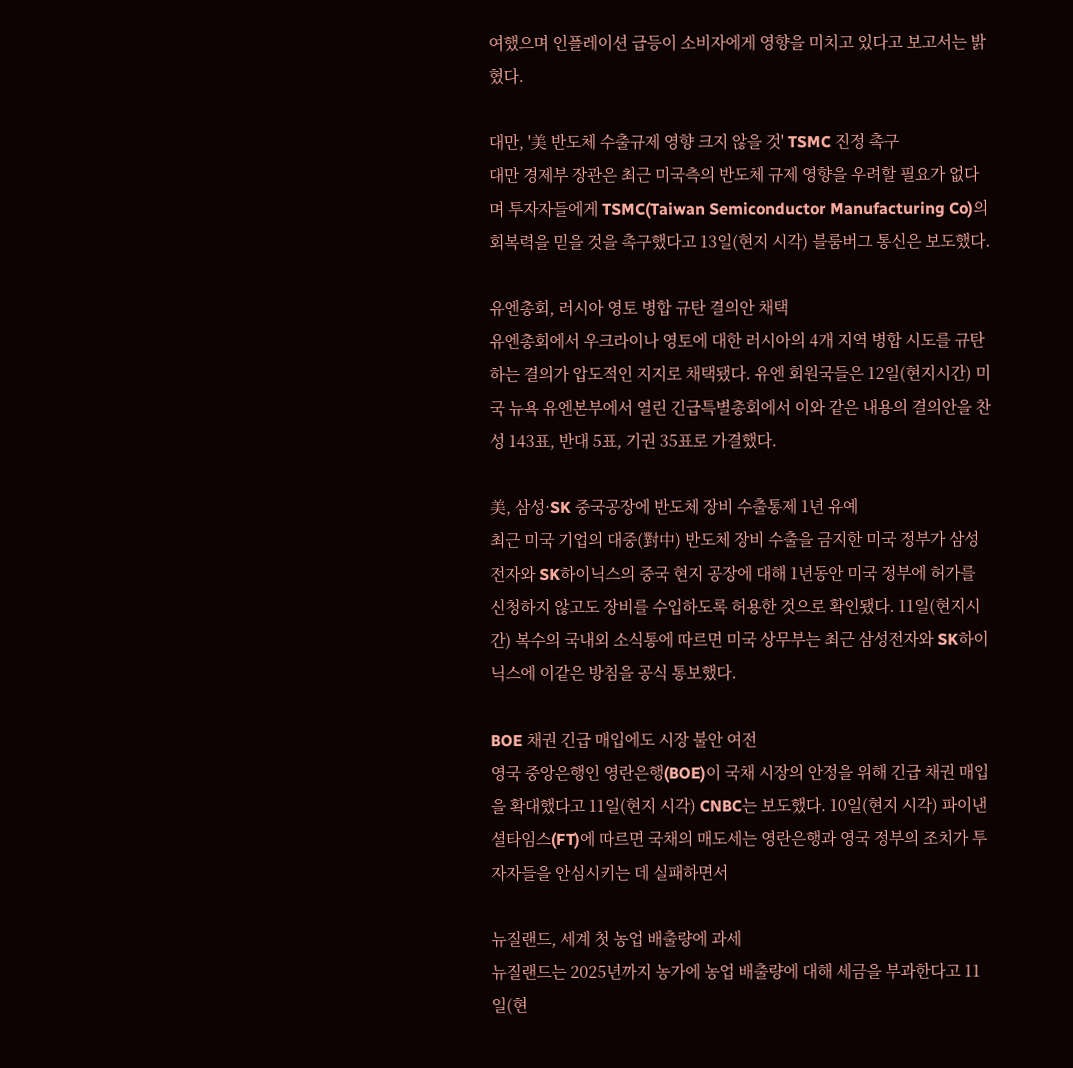여했으며 인플레이션 급등이 소비자에게 영향을 미치고 있다고 보고서는 밝혔다.

대만, '美 반도체 수출규제 영향 크지 않을 것' TSMC 진정 촉구
대만 경제부 장관은 최근 미국측의 반도체 규제 영향을 우려할 필요가 없다며 투자자들에게 TSMC(Taiwan Semiconductor Manufacturing Co)의 회복력을 믿을 것을 촉구했다고 13일(현지 시각) 블룸버그 통신은 보도했다.

유엔총회, 러시아 영토 병합 규탄 결의안 채택
유엔총회에서 우크라이나 영토에 대한 러시아의 4개 지역 병합 시도를 규탄하는 결의가 압도적인 지지로 채택됐다. 유엔 회원국들은 12일(현지시간) 미국 뉴욕 유엔본부에서 열린 긴급특별총회에서 이와 같은 내용의 결의안을 찬성 143표, 반대 5표, 기권 35표로 가결했다.

美, 삼성·SK 중국공장에 반도체 장비 수출통제 1년 유예
최근 미국 기업의 대중(對中) 반도체 장비 수출을 금지한 미국 정부가 삼성전자와 SK하이닉스의 중국 현지 공장에 대해 1년동안 미국 정부에 허가를 신청하지 않고도 장비를 수입하도록 허용한 것으로 확인됐다. 11일(현지시간) 복수의 국내외 소식통에 따르면 미국 상무부는 최근 삼성전자와 SK하이닉스에 이같은 방침을 공식 통보했다.

BOE 채권 긴급 매입에도 시장 불안 여전
영국 중앙은행인 영란은행(BOE)이 국채 시장의 안정을 위해 긴급 채권 매입을 확대했다고 11일(현지 시각) CNBC는 보도했다. 10일(현지 시각) 파이낸셜타임스(FT)에 따르면 국채의 매도세는 영란은행과 영국 정부의 조치가 투자자들을 안심시키는 데 실패하면서

뉴질랜드, 세계 첫 농업 배출량에 과세
뉴질랜드는 2025년까지 농가에 농업 배출량에 대해 세금을 부과한다고 11일(현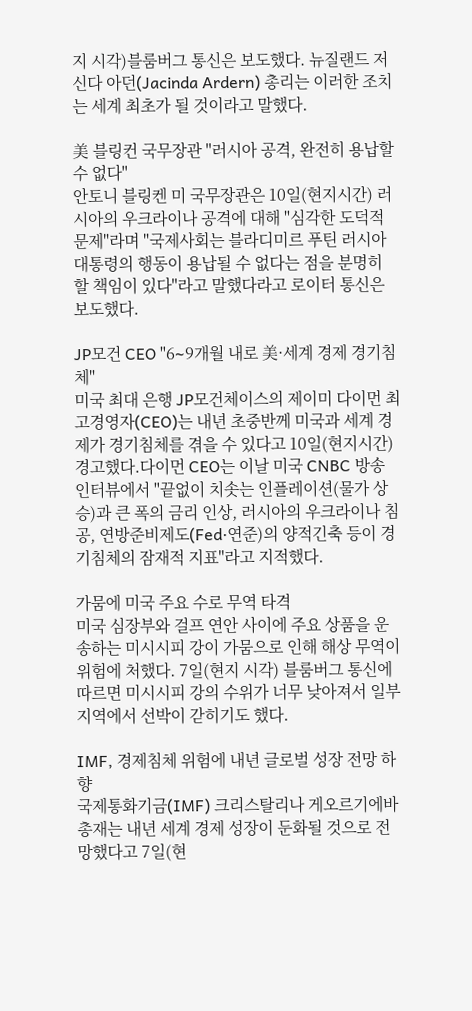지 시각)블룸버그 통신은 보도했다. 뉴질랜드 저신다 아던(Jacinda Ardern) 총리는 이러한 조치는 세계 최초가 될 것이라고 말했다.

美 블링컨 국무장관 "러시아 공격, 완전히 용납할 수 없다"
안토니 블링켄 미 국무장관은 10일(현지시간) 러시아의 우크라이나 공격에 대해 "심각한 도덕적 문제"라며 "국제사회는 블라디미르 푸틴 러시아 대통령의 행동이 용납될 수 없다는 점을 분명히 할 책임이 있다"라고 말했다라고 로이터 통신은 보도했다.

JP모건 CEO "6∼9개월 내로 美·세계 경제 경기침체"
미국 최대 은행 JP모건체이스의 제이미 다이먼 최고경영자(CEO)는 내년 초중반께 미국과 세계 경제가 경기침체를 겪을 수 있다고 10일(현지시간) 경고했다.다이먼 CEO는 이날 미국 CNBC 방송 인터뷰에서 "끝없이 치솟는 인플레이션(물가 상승)과 큰 폭의 금리 인상, 러시아의 우크라이나 침공, 연방준비제도(Fed·연준)의 양적긴축 등이 경기침체의 잠재적 지표"라고 지적했다.

가뭄에 미국 주요 수로 무역 타격
미국 심장부와 걸프 연안 사이에 주요 상품을 운송하는 미시시피 강이 가뭄으로 인해 해상 무역이 위험에 처했다. 7일(현지 시각) 블룸버그 통신에 따르면 미시시피 강의 수위가 너무 낮아져서 일부 지역에서 선박이 갇히기도 했다.

IMF, 경제침체 위험에 내년 글로벌 성장 전망 하향
국제통화기금(IMF) 크리스탈리나 게오르기에바 총재는 내년 세계 경제 성장이 둔화될 것으로 전망했다고 7일(현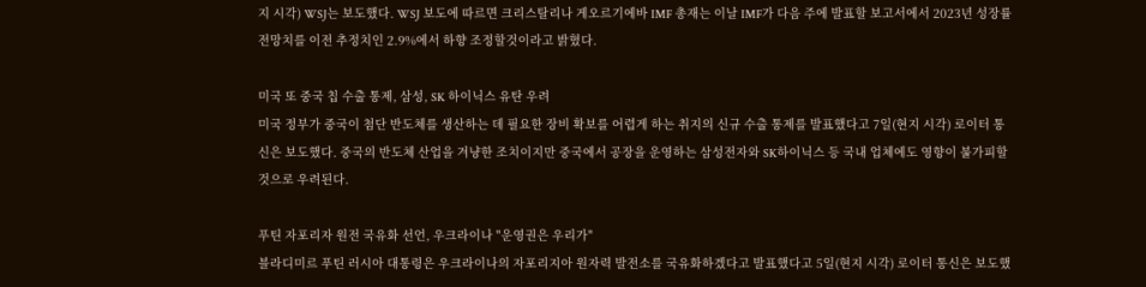지 시각) WSJ는 보도했다. WSJ 보도에 따르면 크리스탈리나 게오르기에바 IMF 총재는 이날 IMF가 다음 주에 발표할 보고서에서 2023년 성장률 전망치를 이전 추정치인 2.9%에서 하향 조정할것이라고 밝혔다.

미국 또 중국 칩 수출 통제, 삼성, SK 하이닉스 유탄 우려
미국 정부가 중국이 첨단 반도체를 생산하는 데 필요한 장비 확보를 어렵게 하는 취지의 신규 수출 통제를 발표했다고 7일(현지 시각) 로이터 통신은 보도했다. 중국의 반도체 산업을 겨냥한 조치이지만 중국에서 공장을 운영하는 삼성전자와 SK하이닉스 등 국내 업체에도 영향이 불가피할 것으로 우려된다.

푸틴 자포리자 원전 국유화 선언, 우크라이나 "운영권은 우리가"
블라디미르 푸틴 러시아 대통령은 우크라이나의 자포리지아 원자력 발전소를 국유화하겠다고 발표했다고 5일(현지 시각) 로이터 통신은 보도했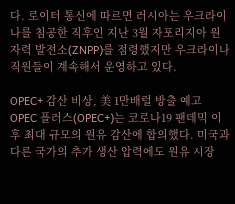다. 로이터 통신에 따르면 러시아는 우크라이나를 침공한 직후인 지난 3월 자포리지아 원자력 발전소(ZNPP)를 점령했지만 우크라이나 직원들이 계속해서 운영하고 있다.

OPEC+ 감산 비상, 美 1만배럴 방출 예고
OPEC 플러스(OPEC+)는 코로나19 팬데믹 이후 최대 규모의 원유 감산에 합의했다. 미국과 다른 국가의 추가 생산 압력에도 원유 시장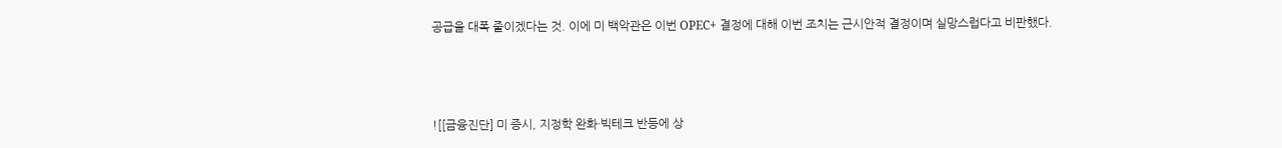공급을 대폭 줄이겠다는 것. 이에 미 백악관은 이번 OPEC+ 결정에 대해 이번 조치는 근시안적 결정이며 실망스럽다고 비판했다.



![[금융진단] 미 증시, 지정학 완화·빅테크 반등에 상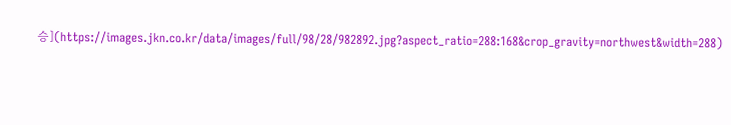승](https://images.jkn.co.kr/data/images/full/98/28/982892.jpg?aspect_ratio=288:168&crop_gravity=northwest&width=288)